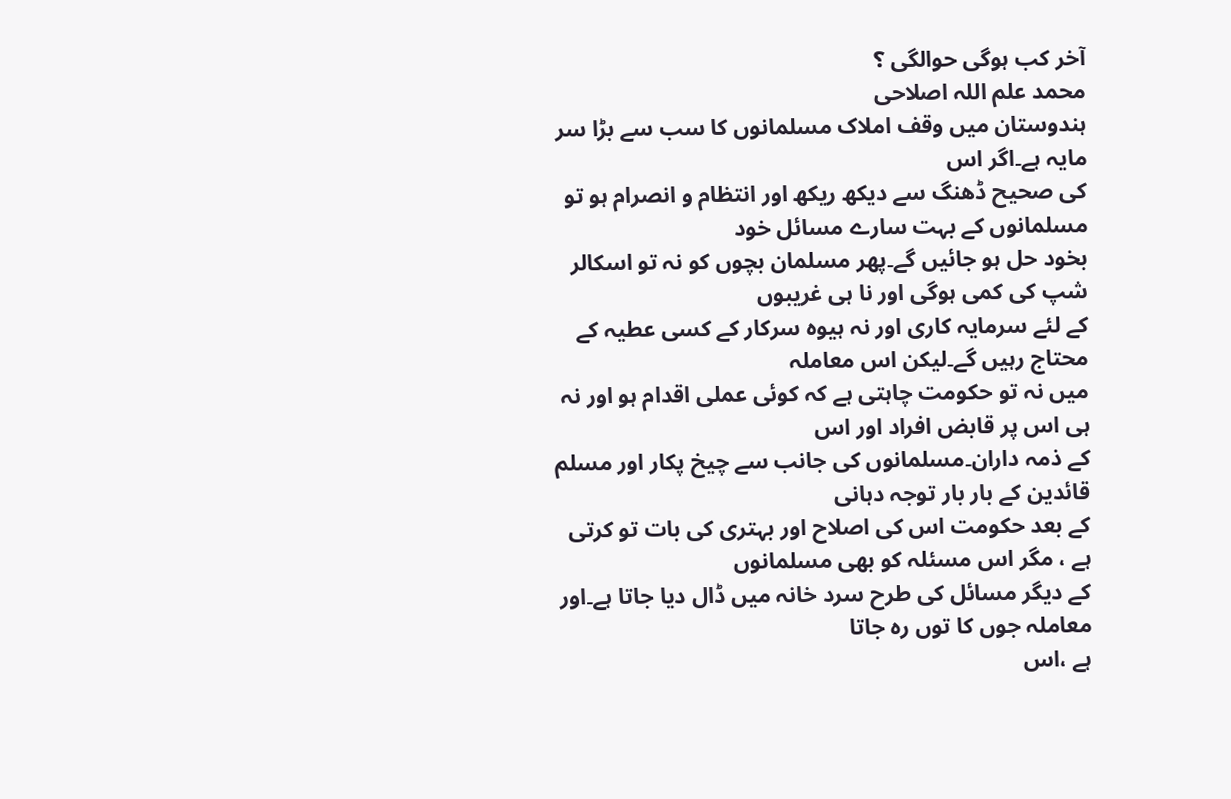آخر کب ہوگی حوالگی ؟
محمد علم اللہ اصلاحی
ہندوستان میں وقف املاک مسلمانوں کا سب سے بڑا سر مایہ ہے۔اگر اس
کی صحیح ڈھنگ سے دیکھ ریکھ اور انتظام و انصرام ہو تو مسلمانوں کے بہت سارے مسائل خود
بخود حل ہو جائیں گے۔پھر مسلمان بچوں کو نہ تو اسکالر شپ کی کمی ہوگی اور نا ہی غریبوں
کے لئے سرمایہ کاری اور نہ ہیوہ سرکار کے کسی عطیہ کے محتاج رہیں گے۔لیکن اس معاملہ
میں نہ تو حکومت چاہتی ہے کہ کوئی عملی اقدام ہو اور نہ ہی اس پر قابض افراد اور اس
کے ذمہ داران۔مسلمانوں کی جانب سے چیخ پکار اور مسلم قائدین کے بار بار توجہ دہانی
کے بعد حکومت اس کی اصلاح اور بہتری کی بات تو کرتی ہے ، مگر اس مسئلہ کو بھی مسلمانوں
کے دیگر مسائل کی طرح سرد خانہ میں ڈال دیا جاتا ہے۔اور معاملہ جوں کا توں رہ جاتا
ہے ،اس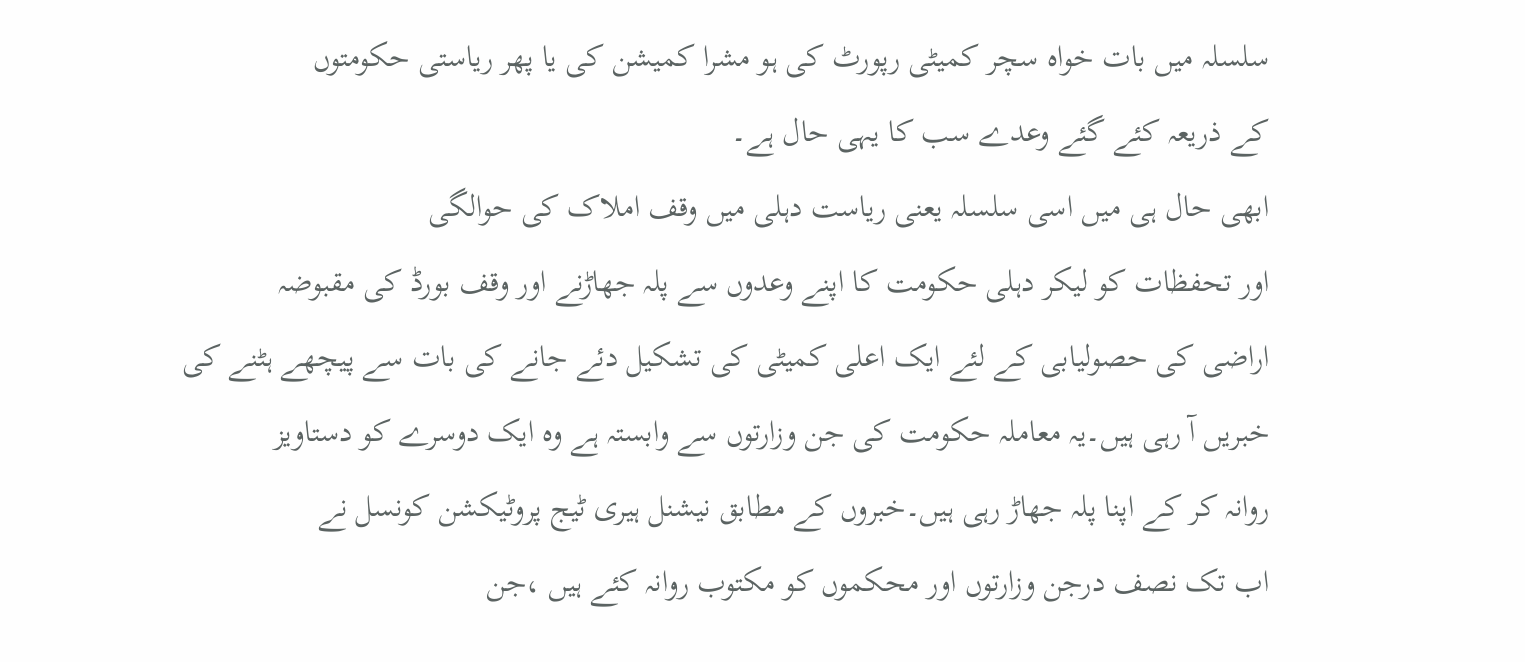سلسلہ میں بات خواہ سچر کمیٹی رپورٹ کی ہو مشرا کمیشن کی یا پھر ریاستی حکومتوں
کے ذریعہ کئے گئے وعدے سب کا یہی حال ہے۔
ابھی حال ہی میں اسی سلسلہ یعنی ریاست دہلی میں وقف املاک کی حوالگی
اور تحفظات کو لیکر دہلی حکومت کا اپنے وعدوں سے پلہ جھاڑنے اور وقف بورڈ کی مقبوضہ
اراضی کی حصولیابی کے لئے ایک اعلی کمیٹی کی تشکیل دئے جانے کی بات سے پیچھے ہٹنے کی
خبریں آ رہی ہیں۔یہ معاملہ حکومت کی جن وزارتوں سے وابستہ ہے وہ ایک دوسرے کو دستاویز
روانہ کر کے اپنا پلہ جھاڑ رہی ہیں۔خبروں کے مطابق نیشنل ہیری ٹیج پروٹیکشن کونسل نے
اب تک نصف درجن وزارتوں اور محکموں کو مکتوب روانہ کئے ہیں ،جن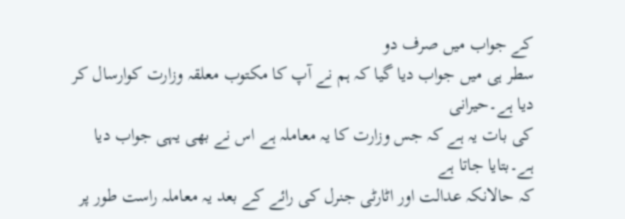کے جواب میں صرف دو
سطر ہی میں جواب دیا گیا کہ ہم نے آپ کا مکتوب معلقہ وزارت کوارسال کر دیا ہے۔حیرانی
کی بات یہ ہے کہ جس وزارت کا یہ معاملہ ہے اس نے بھی یہی جواب دیا ہے۔بتایا جاتا ہے
کہ حالانکہ عدالت اور اٹارٹی جنرل کی رائے کے بعد یہ معاملہ راست طور پر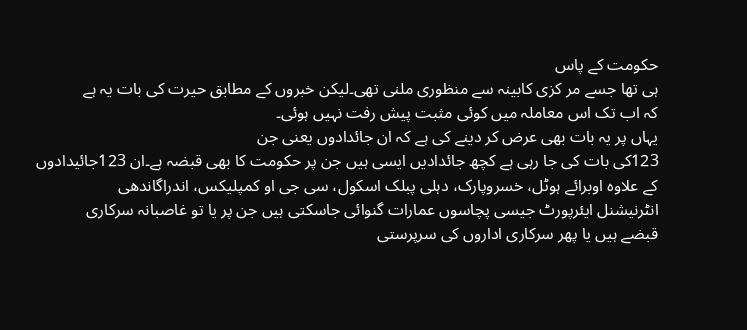حکومت کے پاس
ہی تھا جسے مر کزی کابینہ سے منظوری ملنی تھی۔لیکن خبروں کے مطابق حیرت کی بات یہ ہے
کہ اب تک اس معاملہ میں کوئی مثبت پیش رفت نہیں ہوئی۔
یہاں پر یہ بات بھی عرض کر دینے کی ہے کہ ان جائدادوں یعنی جن
123کی بات کی جا رہی ہے کچھ جائدادیں ایسی ہیں جن پر حکومت کا بھی قبضہ ہے۔ان 123جائیدادوں
کے علاوہ اوبرائے ہوٹل، خسروپارک، دہلی پبلک اسکول، سی جی او کمپلیکس، اندراگاندھی
انٹرنیشنل ایئرپورٹ جیسی پچاسوں عمارات گنوائی جاسکتی ہیں جن پر یا تو غاصبانہ سرکاری
قبضے ہیں یا پھر سرکاری اداروں کی سرپرستی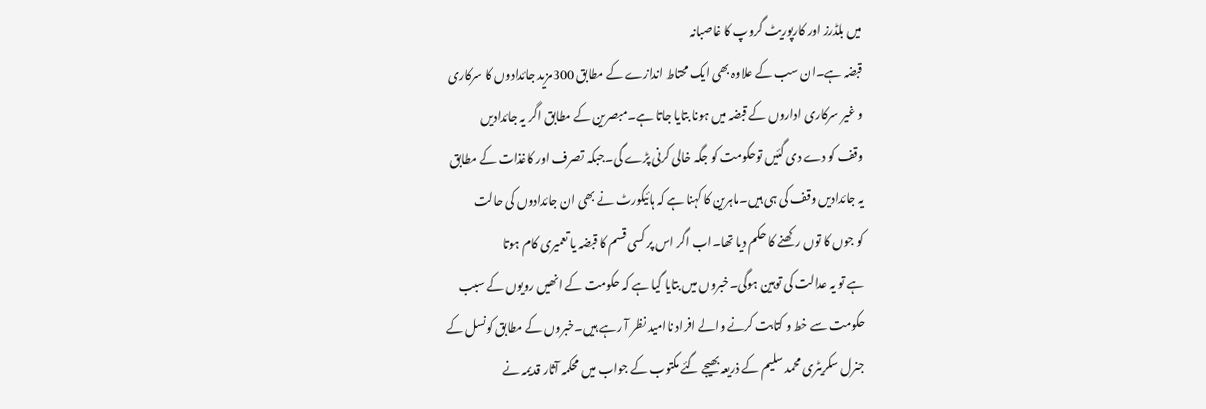میں بلڈرز اور کارپوریٹ گروپ کا غاصبانہ
قبضہ ہے۔ان سب کے علاوہ بھی ایک محتاط اندازے کے مطابق 300مزید جائدادوں کا سرکاری
و غیر سرکاری اداروں کے قبضہ میں ہونا بتایا جاتا ہے۔مبصرین کے مطابق اگر یہ جائدادیں
وقف کو دے دی گئیں توحکومت کو جگہ خالی کرنی پڑے گی۔جبکہ تصرف اور کاغذات کے مطابق
یہ جائدادیں وقف کی ہی ہیں۔ماہرین کا کہنا ہے کہ ہائیکورٹ نے بھی ان جائدادوں کی حالت
کو جوں کا توں رکھنے کا حکم دیا تھا۔اب اگر اس پر کسی قسم کا قبضہ یا تعمیری کام ہوتا
ہے تو یہ عدالت کی توہین ہوگی۔خبروں میں بتایا گیا ہے کہ حکومت کے انھیں رویوں کے سبب
حکومت سے خط و کتابت کرنے والے افراد ناامید نظر آ رہے ہیں۔خبروں کے مطابق کونسل کے
جنرل سکریٹری محمد سلیم کے ذریعہ بھیجے گئے مکتوب کے جواب میں محکمہ آثار قدیمہ نے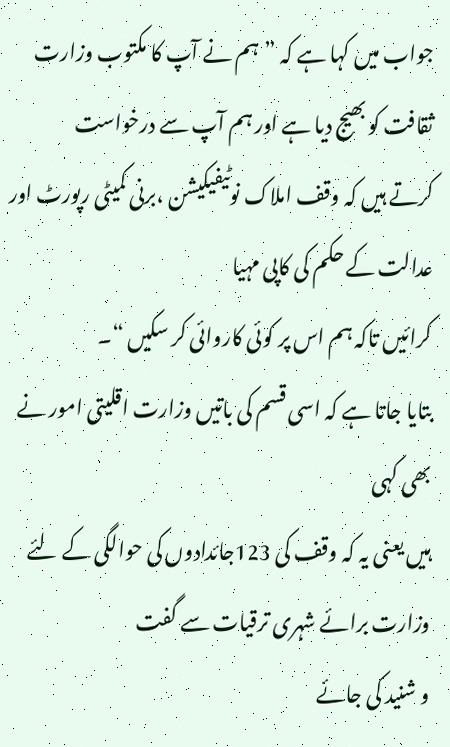جواب میں کہا ہے کہ ”ہم نے آپ کا مکتوب وزارت ثقافت کو بھیج دیا ہے اور ہم آپ سے درخواست
کرتے ہیں کہ وقف املاک نوٹیفیکیشن ،برنی کمیٹی رپورٹ اور عدالت کے حکم کی کاپی مہیا
کرائیں تاکہ ہم اس پر کوئی کاروائی کر سکیں “۔
بتایا جاتا ہے کہ اسی قسم کی باتیں وزارت اقلیتی امور نے بھی کہی
ہیں یعنی یہ کہ وقف کی 123جائدادوں کی حوالگی کے لئے وزارت برائے شہری ترقیات سے گفت
و شنید کی جائے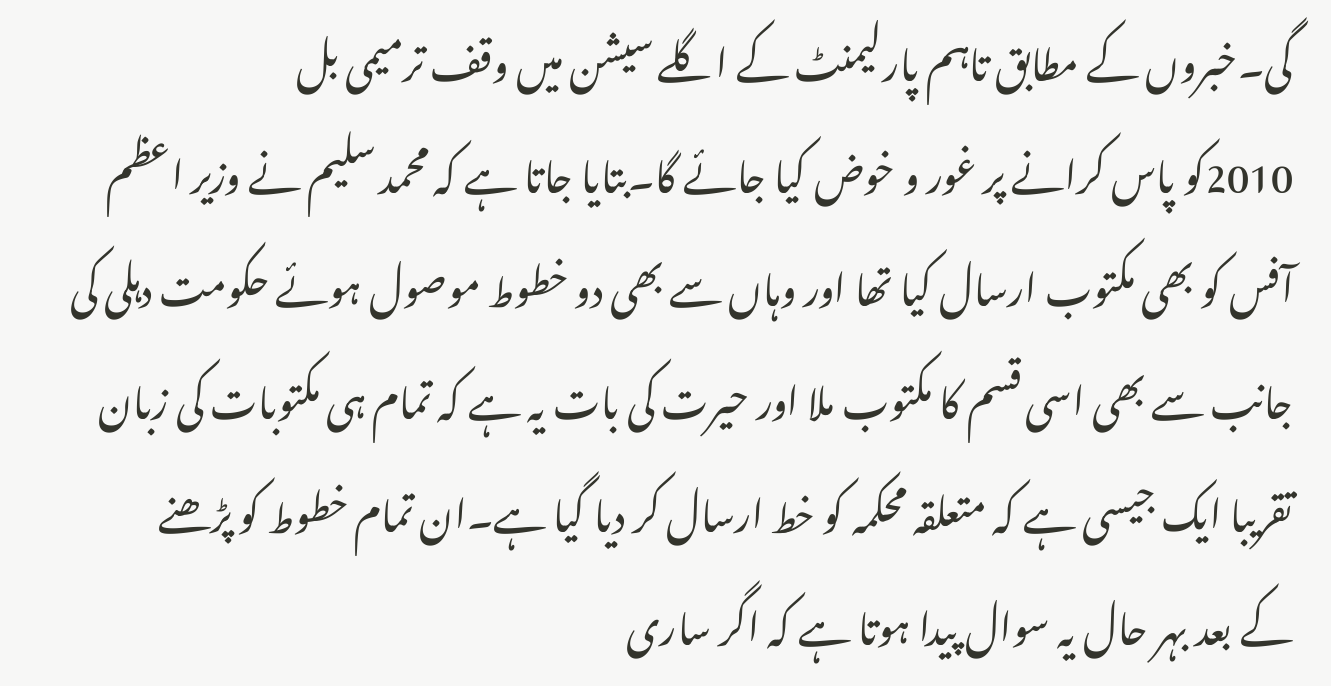گی۔خبروں کے مطابق تاہم پارلیمنٹ کے اگلے سیشن میں وقف ترمیمی بل
2010کو پاس کرانے پر غور و خوض کیا جائے گا۔بتایا جاتا ہے کہ محمد سلیم نے وزیر اعظم
آفس کو بھی مکتوب ارسال کیا تھا اور وہاں سے بھی دو خطوط موصول ہوئے حکومت دہلی کی
جانب سے بھی اسی قسم کا مکتوب ملا اور حیرت کی بات یہ ہے کہ تمام ہی مکتوبات کی زبان
تقریبا ایک جیسی ہے کہ متعلقہ محکمہ کو خط ارسال کر دیا گیا ہے۔ان تمام خطوط کو پڑھنے
کے بعد بہر حال یہ سوال پیدا ہوتا ہے کہ اگر ساری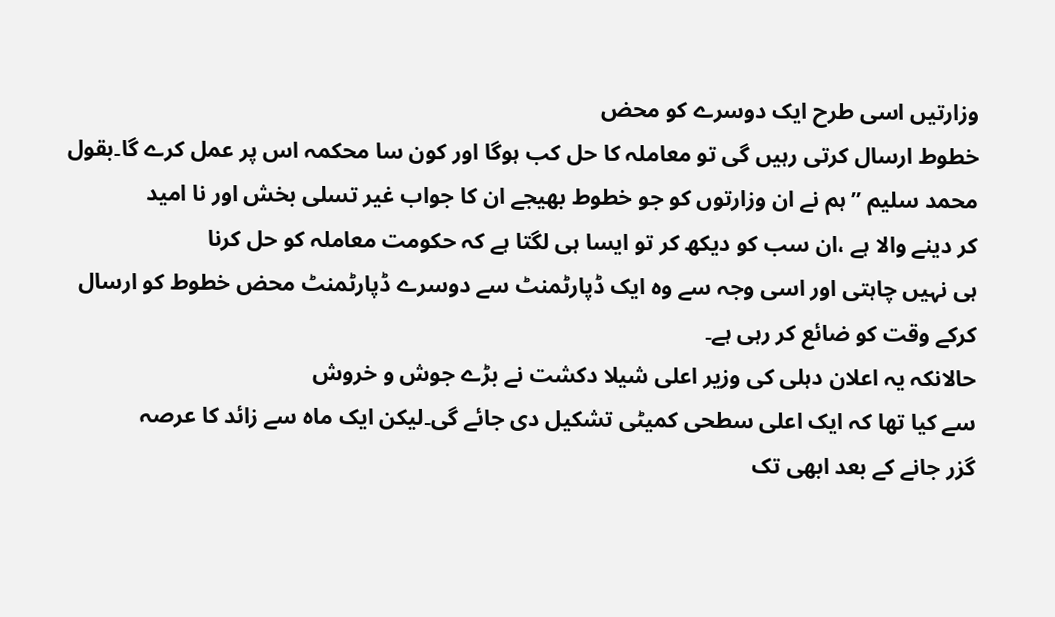وزارتیں اسی طرح ایک دوسرے کو محض
خطوط ارسال کرتی رہیں گی تو معاملہ کا حل کب ہوگا اور کون سا محکمہ اس پر عمل کرے گا۔بقول
محمد سلیم ”ہم نے ان وزارتوں کو جو خطوط بھیجے ان کا جواب غیر تسلی بخش اور نا امید
کر دینے والا ہے ،ان سب کو دیکھ کر تو ایسا ہی لگتا ہے کہ حکومت معاملہ کو حل کرنا
ہی نہیں چاہتی اور اسی وجہ سے وہ ایک ڈپارٹمنٹ سے دوسرے ڈپارٹمنٹ محض خطوط کو ارسال
کرکے وقت کو ضائع کر رہی ہے۔
حالانکہ یہ اعلان دہلی کی وزیر اعلی شیلا دکشت نے بڑے جوش و خروش
سے کیا تھا کہ ایک اعلی سطحی کمیٹی تشکیل دی جائے گی۔لیکن ایک ماہ سے زائد کا عرصہ
گزر جانے کے بعد ابھی تک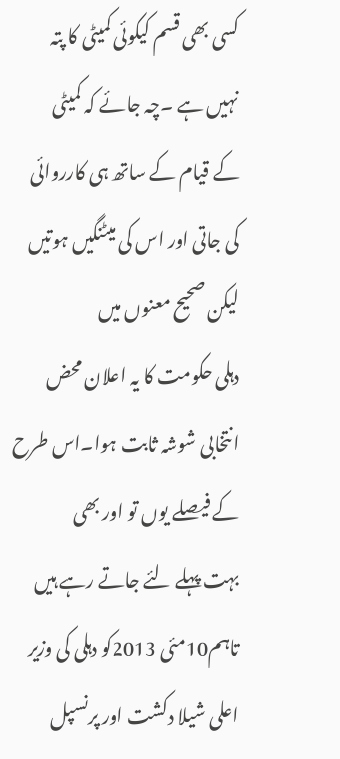کسی بھی قسم کیکوئی کمیٹی کا پتہ نہیں ہے ۔چہ جائے کہ کمیٹی
کے قیام کے ساتھ ہی کارروائی کی جاتی اور اس کی میٹنگیں ہوتیں لیکن صحیح معنوں میں
دہلی حکومت کا یہ اعلان محض انتخابی شوشہ ثابت ہوا۔اس طرح کے فیصلے یوں تو اور بھی
بہت پہلے لئے جاتے رہے ہیں تاہم10مئی 2013کو دہلی کی وزیر اعلی شیلا دکشت اور پرنسپل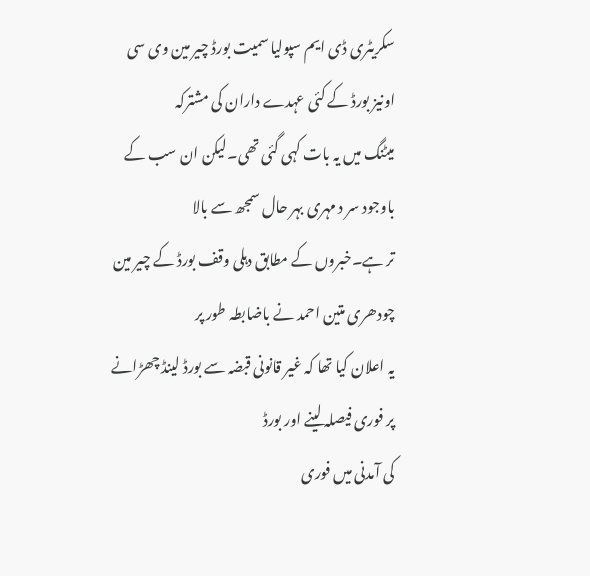سکریٹری ڈی ایم سپولیا سمیت بورڈ چیر مین وی سی اونیز بورڈ کے کئی عہدے داران کی مشترکہ
میٹنگ میں یہ بات کہی گئی تھی۔لیکن ان سب کے باوجود سر د مہری بہر حال سمجھ سے بالا
تر ہے۔خبروں کے مطابق دہلی وقف بورڈ کے چیر مین چودھری متین احمد نے باضابطہ طور پر
یہ اعلان کیا تھا کہ غیر قانونی قبضہ سے بورڈ لینڈ چھڑانے پر فوری فیصلہ لینے اور بورڈ
کی آمدنی میں فوری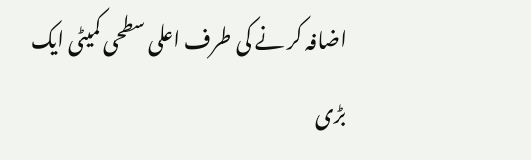اضافہ کر نے کی طرف اعلی سطحی کمیٹی ایک بڑی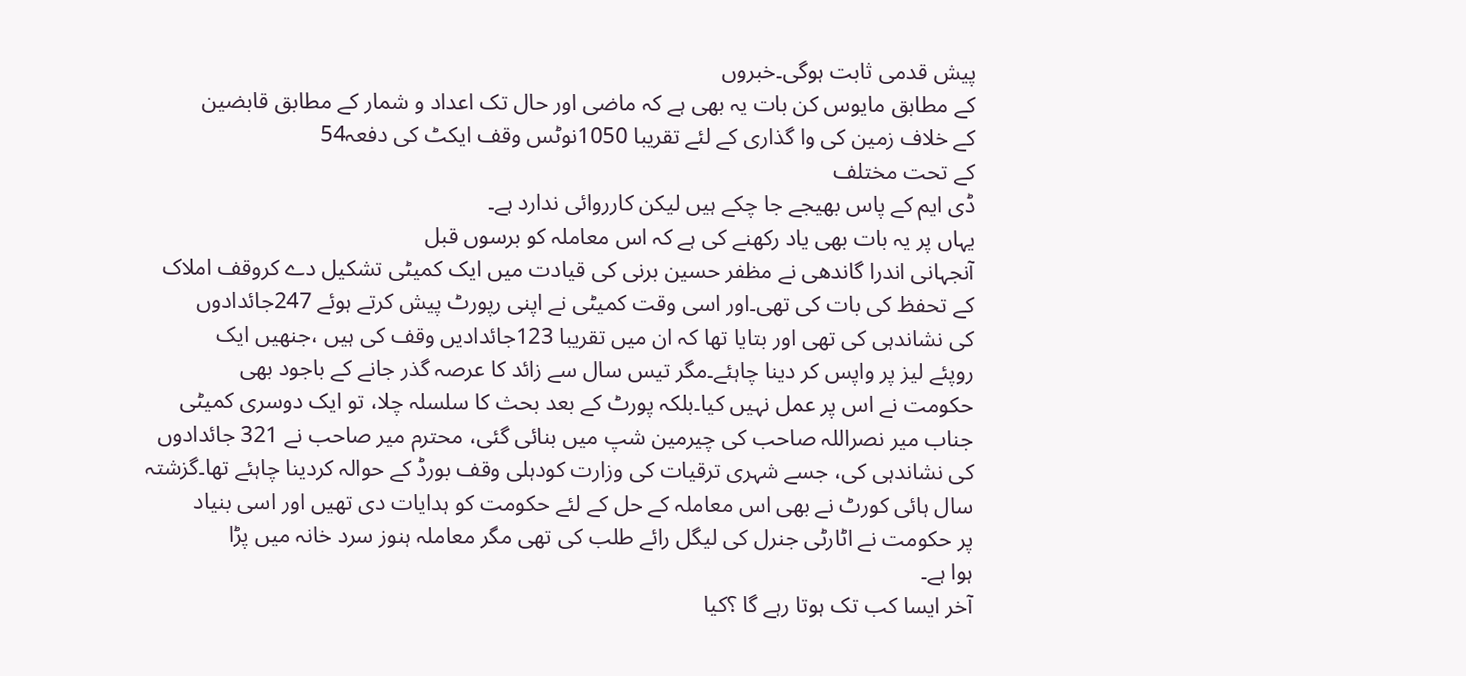پیش قدمی ثابت ہوگی۔خبروں
کے مطابق مایوس کن بات یہ بھی ہے کہ ماضی اور حال تک اعداد و شمار کے مطابق قابضین
کے خلاف زمین کی وا گذاری کے لئے تقریبا 1050نوٹس وقف ایکٹ کی دفعہ54
کے تحت مختلف
ڈی ایم کے پاس بھیجے جا چکے ہیں لیکن کارروائی ندارد ہے۔
یہاں پر یہ بات بھی یاد رکھنے کی ہے کہ اس معاملہ کو برسوں قبل
آنجہانی اندرا گاندھی نے مظفر حسین برنی کی قیادت میں ایک کمیٹی تشکیل دے کروقف املاک
کے تحفظ کی بات کی تھی۔اور اسی وقت کمیٹی نے اپنی رپورٹ پیش کرتے ہوئے 247جائدادوں
کی نشاندہی کی تھی اور بتایا تھا کہ ان میں تقریبا 123جائدادیں وقف کی ہیں ،جنھیں ایک
روپئے لیز پر واپس کر دینا چاہئے۔مگر تیس سال سے زائد کا عرصہ گذر جانے کے باجود بھی
حکومت نے اس پر عمل نہیں کیا۔بلکہ پورٹ کے بعد بحث کا سلسلہ چلا، تو ایک دوسری کمیٹی
جناب میر نصراللہ صاحب کی چیرمین شپ میں بنائی گئی، محترم میر صاحب نے 321 جائدادوں
کی نشاندہی کی، جسے شہری ترقیات کی وزارت کودہلی وقف بورڈ کے حوالہ کردینا چاہئے تھا۔گزشتہ
سال ہائی کورٹ نے بھی اس معاملہ کے حل کے لئے حکومت کو ہدایات دی تھیں اور اسی بنیاد
پر حکومت نے اٹارٹی جنرل کی لیگل رائے طلب کی تھی مگر معاملہ ہنوز سرد خانہ میں پڑا
ہوا ہے۔
آخر ایسا کب تک ہوتا رہے گا ؟کیا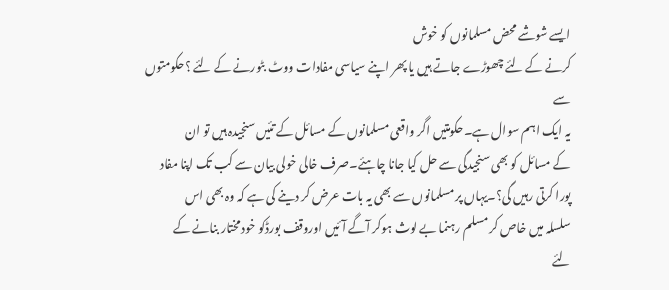ایسے شوشے محض مسلمانوں کو خوش
کرنے کے لئے چھوڑے جاتے ہیں یا پھر اپنے سیاسی مفادات ووٹ بٹورنے کے لئے ؟حکومتوں سے
یہ ایک اہم سوال ہے۔حکومتیں اگر واقعی مسلمانوں کے مسائل کے تئیں سنجیدہ ہیں تو ان
کے مسائل کو بھی سنجیدگی سے حل کیا جانا چاہئے۔صرف خالی خولی بیان سے کب تک اپنا مفاد
پورا کرتی رہیں گی؟۔یہاں پر مسلمانوں سے بھی یہ بات عرض کر دینے کی ہے کہ وہ بھی اس
سلسلہ میں خاص کر مسلم رہنما بے لوث ہوکر آگے آئیں اوروقف بورڈکو خود مختار بنانے کے
لئے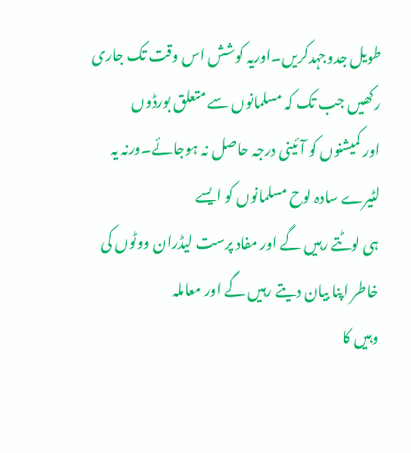طویل جدوجہدکریں۔اوریہ کوشش اس وقت تک جاری رکھیں جب تک کہ مسلمانوں سے متعلق بورڈوں
اور کمیشنوں کو آئینی درجہ حاصل نہ ہوجائے۔ورنہ یہ لٹیرے سادہ لوح مسلمانوں کو ایسے
ہی لوٹتے رہیں گے اور مفاد پرست لیڈران ووٹوں کی خاطر اپنا بیان دیتے رہیں گے اور معاملہ
وہیں کا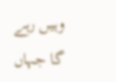وہیں رہے گا جہاں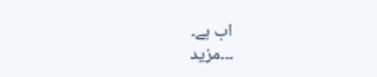اب ہے۔
۔۔۔مزید